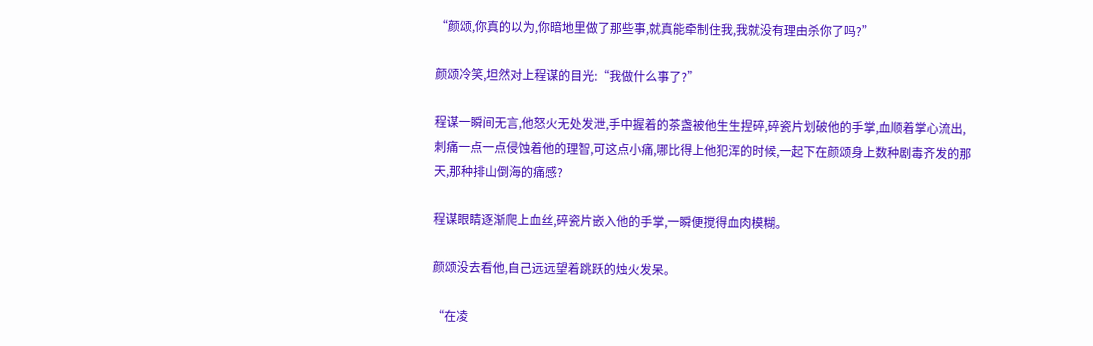“颜颂,你真的以为,你暗地里做了那些事,就真能牵制住我,我就没有理由杀你了吗?”

颜颂冷笑,坦然对上程谋的目光:“我做什么事了?”

程谋一瞬间无言,他怒火无处发泄,手中握着的茶盏被他生生捏碎,碎瓷片划破他的手掌,血顺着掌心流出,刺痛一点一点侵蚀着他的理智,可这点小痛,哪比得上他犯浑的时候,一起下在颜颂身上数种剧毒齐发的那天,那种排山倒海的痛感?

程谋眼睛逐渐爬上血丝,碎瓷片嵌入他的手掌,一瞬便搅得血肉模糊。

颜颂没去看他,自己远远望着跳跃的烛火发呆。

“在凌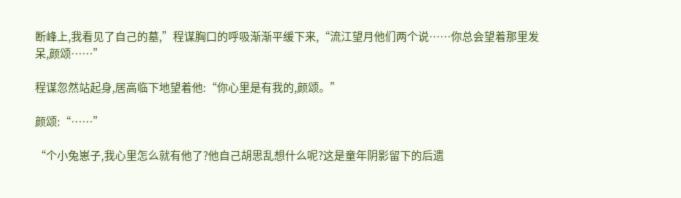断峰上,我看见了自己的墓,”程谋胸口的呼吸渐渐平缓下来,“流江望月他们两个说……你总会望着那里发呆,颜颂……”

程谋忽然站起身,居高临下地望着他:“你心里是有我的,颜颂。”

颜颂:“……”

“个小兔崽子,我心里怎么就有他了?他自己胡思乱想什么呢?这是童年阴影留下的后遗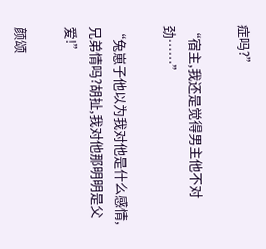症吗?”

“宿主,我还是觉得男主他不对劲……”

“兔崽子他以为我对他是什么感情,兄弟情吗?胡扯,我对他那明明是父爱!”

颜颂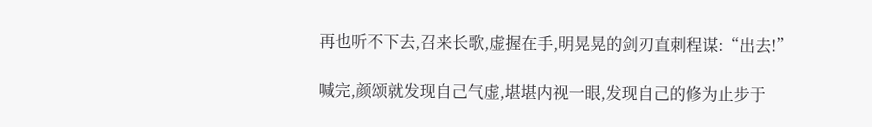再也听不下去,召来长歌,虚握在手,明晃晃的剑刃直刺程谋:“出去!”

喊完,颜颂就发现自己气虚,堪堪内视一眼,发现自己的修为止步于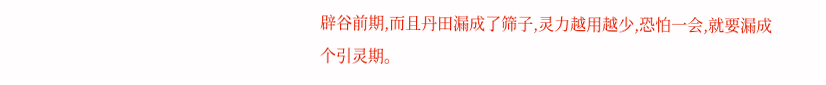辟谷前期,而且丹田漏成了筛子,灵力越用越少,恐怕一会,就要漏成个引灵期。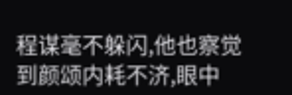程谋毫不躲闪,他也察觉到颜颂内耗不济,眼中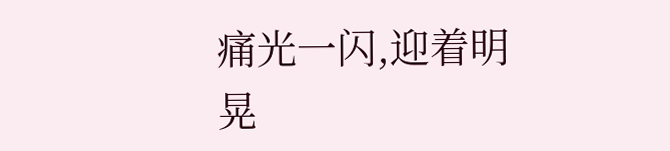痛光一闪,迎着明晃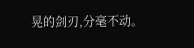晃的剑刃,分毫不动。